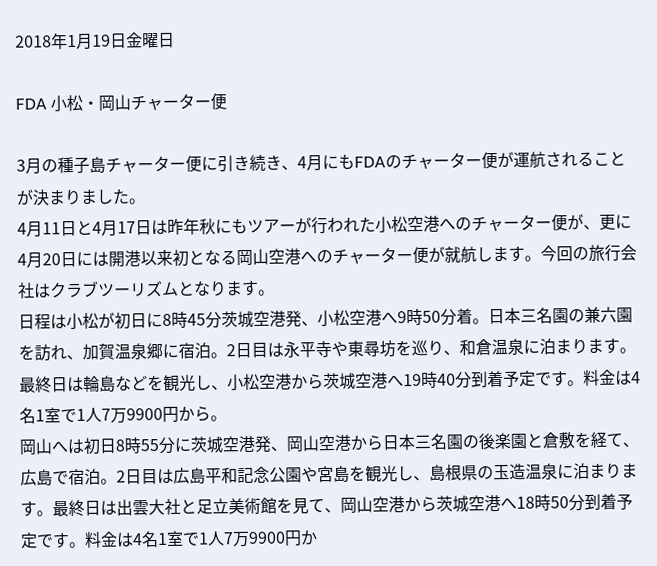2018年1月19日金曜日

FDA 小松・岡山チャーター便

3月の種子島チャーター便に引き続き、4月にもFDAのチャーター便が運航されることが決まりました。
4月11日と4月17日は昨年秋にもツアーが行われた小松空港へのチャーター便が、更に4月20日には開港以来初となる岡山空港へのチャーター便が就航します。今回の旅行会社はクラブツーリズムとなります。
日程は小松が初日に8時45分茨城空港発、小松空港へ9時50分着。日本三名園の兼六園を訪れ、加賀温泉郷に宿泊。2日目は永平寺や東尋坊を巡り、和倉温泉に泊まります。最終日は輪島などを観光し、小松空港から茨城空港へ19時40分到着予定です。料金は4名1室で1人7万9900円から。
岡山へは初日8時55分に茨城空港発、岡山空港から日本三名園の後楽園と倉敷を経て、広島で宿泊。2日目は広島平和記念公園や宮島を観光し、島根県の玉造温泉に泊まります。最終日は出雲大社と足立美術館を見て、岡山空港から茨城空港へ18時50分到着予定です。料金は4名1室で1人7万9900円か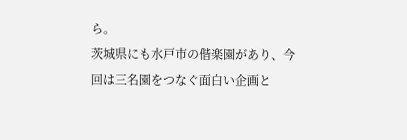ら。
茨城県にも水戸市の偕楽園があり、今回は三名園をつなぐ面白い企画と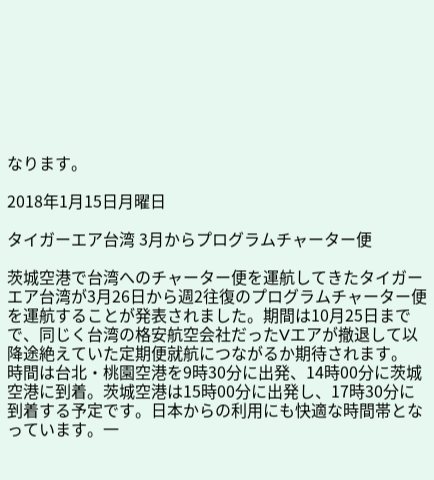なります。

2018年1月15日月曜日

タイガーエア台湾 3月からプログラムチャーター便

茨城空港で台湾へのチャーター便を運航してきたタイガーエア台湾が3月26日から週2往復のプログラムチャーター便を運航することが発表されました。期間は10月25日までで、同じく台湾の格安航空会社だったVエアが撤退して以降途絶えていた定期便就航につながるか期待されます。
時間は台北・桃園空港を9時30分に出発、14時00分に茨城空港に到着。茨城空港は15時00分に出発し、17時30分に到着する予定です。日本からの利用にも快適な時間帯となっています。一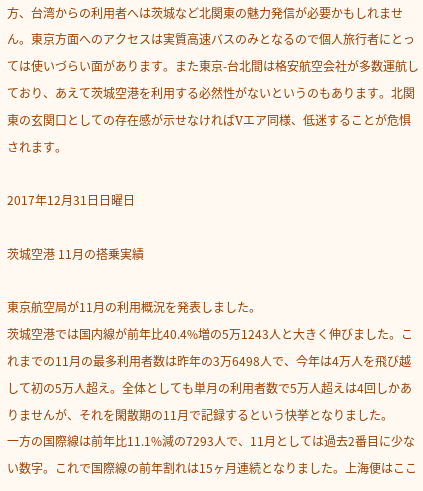方、台湾からの利用者へは茨城など北関東の魅力発信が必要かもしれません。東京方面へのアクセスは実質高速バスのみとなるので個人旅行者にとっては使いづらい面があります。また東京-台北間は格安航空会社が多数運航しており、あえて茨城空港を利用する必然性がないというのもあります。北関東の玄関口としての存在感が示せなければVエア同様、低迷することが危惧されます。

2017年12月31日日曜日

茨城空港 11月の搭乗実績

東京航空局が11月の利用概況を発表しました。
茨城空港では国内線が前年比40.4%増の5万1243人と大きく伸びました。これまでの11月の最多利用者数は昨年の3万6498人で、今年は4万人を飛び越して初の5万人超え。全体としても単月の利用者数で5万人超えは4回しかありませんが、それを閑散期の11月で記録するという快挙となりました。
一方の国際線は前年比11.1%減の7293人で、11月としては過去2番目に少ない数字。これで国際線の前年割れは15ヶ月連続となりました。上海便はここ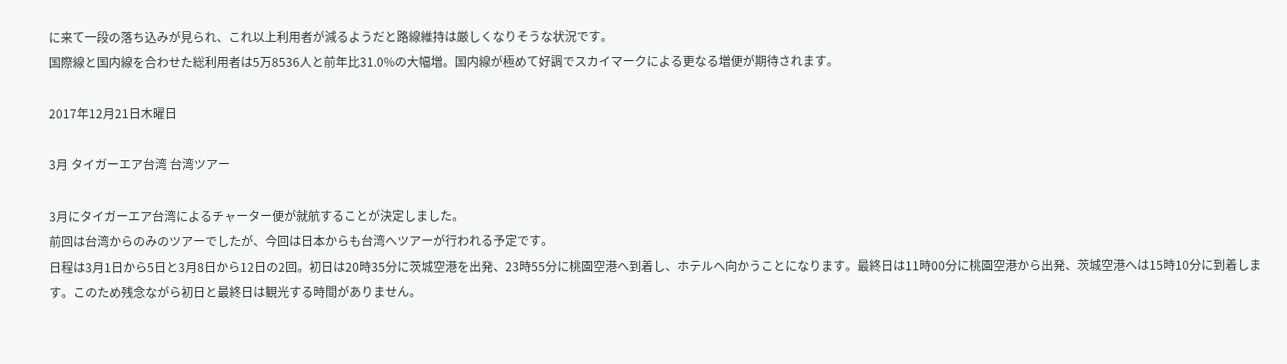に来て一段の落ち込みが見られ、これ以上利用者が減るようだと路線維持は厳しくなりそうな状況です。
国際線と国内線を合わせた総利用者は5万8536人と前年比31.0%の大幅増。国内線が極めて好調でスカイマークによる更なる増便が期待されます。

2017年12月21日木曜日

3月 タイガーエア台湾 台湾ツアー

3月にタイガーエア台湾によるチャーター便が就航することが決定しました。
前回は台湾からのみのツアーでしたが、今回は日本からも台湾へツアーが行われる予定です。
日程は3月1日から5日と3月8日から12日の2回。初日は20時35分に茨城空港を出発、23時55分に桃園空港へ到着し、ホテルへ向かうことになります。最終日は11時00分に桃園空港から出発、茨城空港へは15時10分に到着します。このため残念ながら初日と最終日は観光する時間がありません。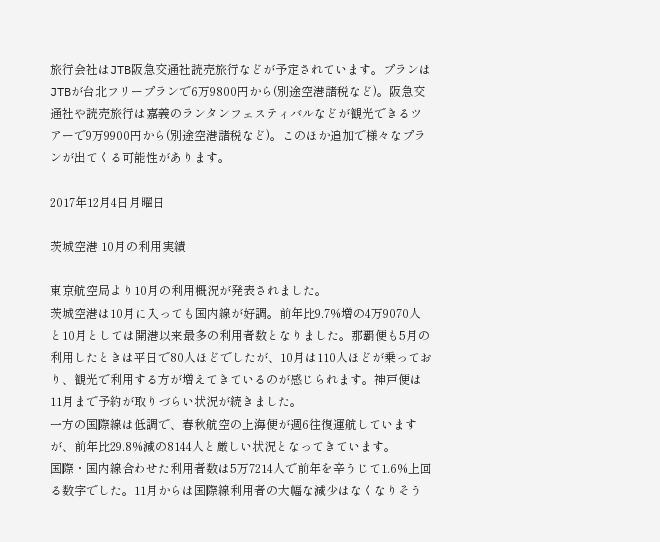旅行会社はJTB阪急交通社読売旅行などが予定されています。プランはJTBが台北フリープランで6万9800円から(別途空港諸税など)。阪急交通社や読売旅行は嘉義のランタンフェスティバルなどが観光できるツアーで9万9900円から(別途空港諸税など)。このほか追加で様々なプランが出てくる可能性があります。

2017年12月4日月曜日

茨城空港 10月の利用実績

東京航空局より10月の利用概況が発表されました。
茨城空港は10月に入っても国内線が好調。前年比9.7%増の4万9070人と10月としては開港以来最多の利用者数となりました。那覇便も5月の利用したときは平日で80人ほどでしたが、10月は110人ほどが乗っており、観光で利用する方が増えてきているのが感じられます。神戸便は11月まで予約が取りづらい状況が続きました。
一方の国際線は低調で、春秋航空の上海便が週6往復運航していますが、前年比29.8%減の8144人と厳しい状況となってきています。
国際・国内線合わせた利用者数は5万7214人で前年を辛うじて1.6%上回る数字でした。11月からは国際線利用者の大幅な減少はなくなりそう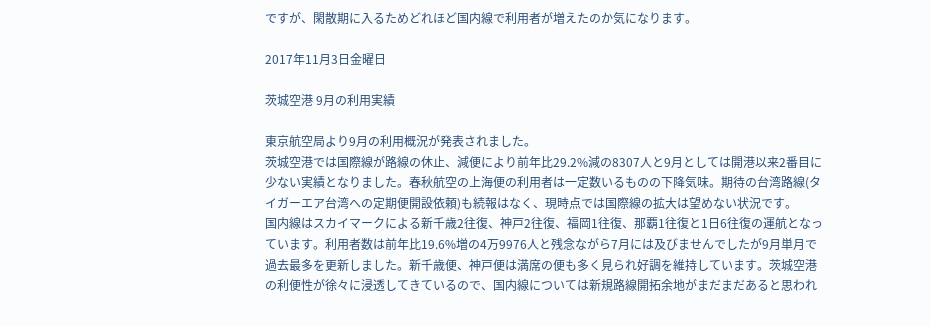ですが、閑散期に入るためどれほど国内線で利用者が増えたのか気になります。

2017年11月3日金曜日

茨城空港 9月の利用実績

東京航空局より9月の利用概況が発表されました。
茨城空港では国際線が路線の休止、減便により前年比29.2%減の8307人と9月としては開港以来2番目に少ない実績となりました。春秋航空の上海便の利用者は一定数いるものの下降気味。期待の台湾路線(タイガーエア台湾への定期便開設依頼)も続報はなく、現時点では国際線の拡大は望めない状況です。
国内線はスカイマークによる新千歳2往復、神戸2往復、福岡1往復、那覇1往復と1日6往復の運航となっています。利用者数は前年比19.6%増の4万9976人と残念ながら7月には及びませんでしたが9月単月で過去最多を更新しました。新千歳便、神戸便は満席の便も多く見られ好調を維持しています。茨城空港の利便性が徐々に浸透してきているので、国内線については新規路線開拓余地がまだまだあると思われ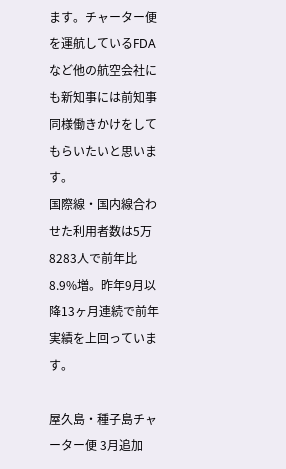ます。チャーター便を運航しているFDAなど他の航空会社にも新知事には前知事同様働きかけをしてもらいたいと思います。
国際線・国内線合わせた利用者数は5万8283人で前年比8.9%増。昨年9月以降13ヶ月連続で前年実績を上回っています。

屋久島・種子島チャーター便 3月追加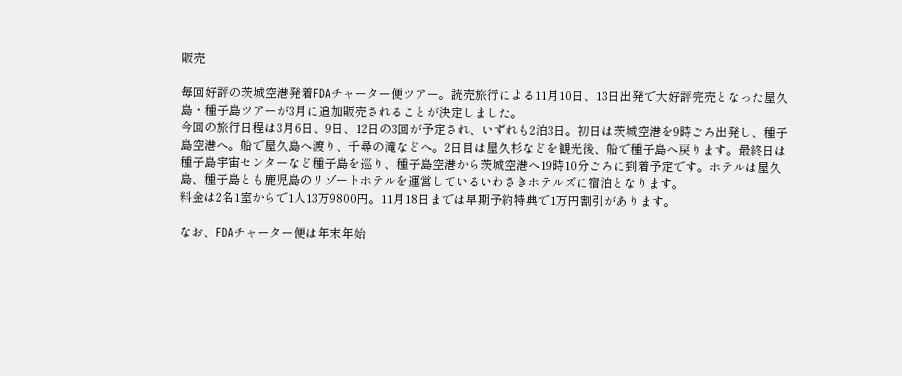販売

毎回好評の茨城空港発着FDAチャーター便ツアー。読売旅行による11月10日、13日出発で大好評完売となった屋久島・種子島ツアーが3月に追加販売されることが決定しました。
今回の旅行日程は3月6日、9日、12日の3回が予定され、いずれも2泊3日。初日は茨城空港を9時ごろ出発し、種子島空港へ。船で屋久島へ渡り、千尋の滝などへ。2日目は屋久杉などを観光後、船で種子島へ戻ります。最終日は種子島宇宙センターなど種子島を巡り、種子島空港から茨城空港へ19時10分ごろに到着予定です。ホテルは屋久島、種子島とも鹿児島のリゾートホテルを運営しているいわさきホテルズに宿泊となります。
料金は2名1室からで1人13万9800円。11月18日までは早期予約特典で1万円割引があります。

なお、FDAチャーター便は年末年始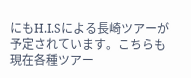にもH.I.Sによる長崎ツアーが予定されています。こちらも現在各種ツアー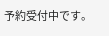予約受付中です。